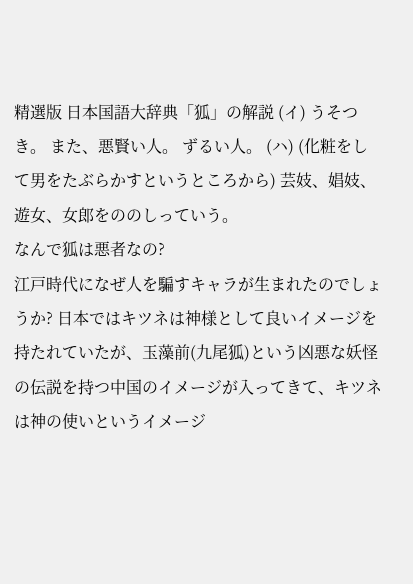精選版 日本国語大辞典「狐」の解説 (イ) うそつき。 また、悪賢い人。 ずるい人。 (ハ) (化粧をして男をたぶらかすというところから) 芸妓、娼妓、遊女、女郎をののしっていう。
なんで狐は悪者なの?
江戸時代になぜ人を騙すキャラが生まれたのでしょうか? 日本ではキツネは神様として良いイメージを持たれていたが、玉藻前(九尾狐)という凶悪な妖怪の伝説を持つ中国のイメージが入ってきて、キツネは神の使いというイメージ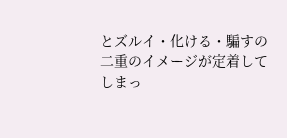とズルイ・化ける・騙すの二重のイメージが定着してしまっ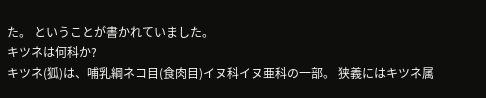た。 ということが書かれていました。
キツネは何科か?
キツネ(狐)は、哺乳綱ネコ目(食肉目)イヌ科イヌ亜科の一部。 狭義にはキツネ属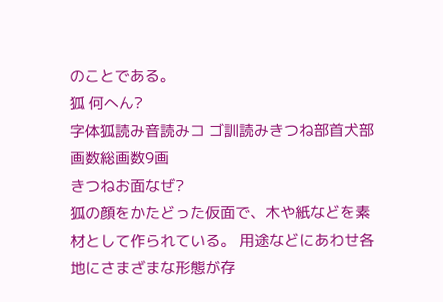のことである。
狐 何へん?
字体狐読み音読みコ ゴ訓読みきつね部首犬部画数総画数9画
きつねお面なぜ?
狐の顔をかたどった仮面で、木や紙などを素材として作られている。 用途などにあわせ各地にさまざまな形態が存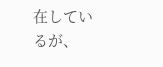在しているが、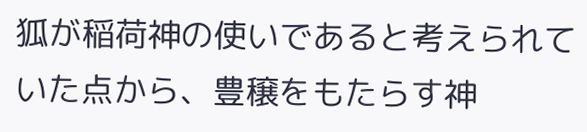狐が稲荷神の使いであると考えられていた点から、豊穣をもたらす神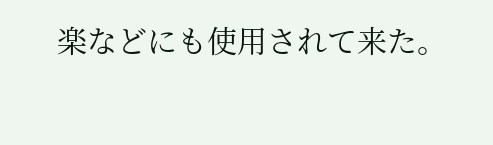楽などにも使用されて来た。